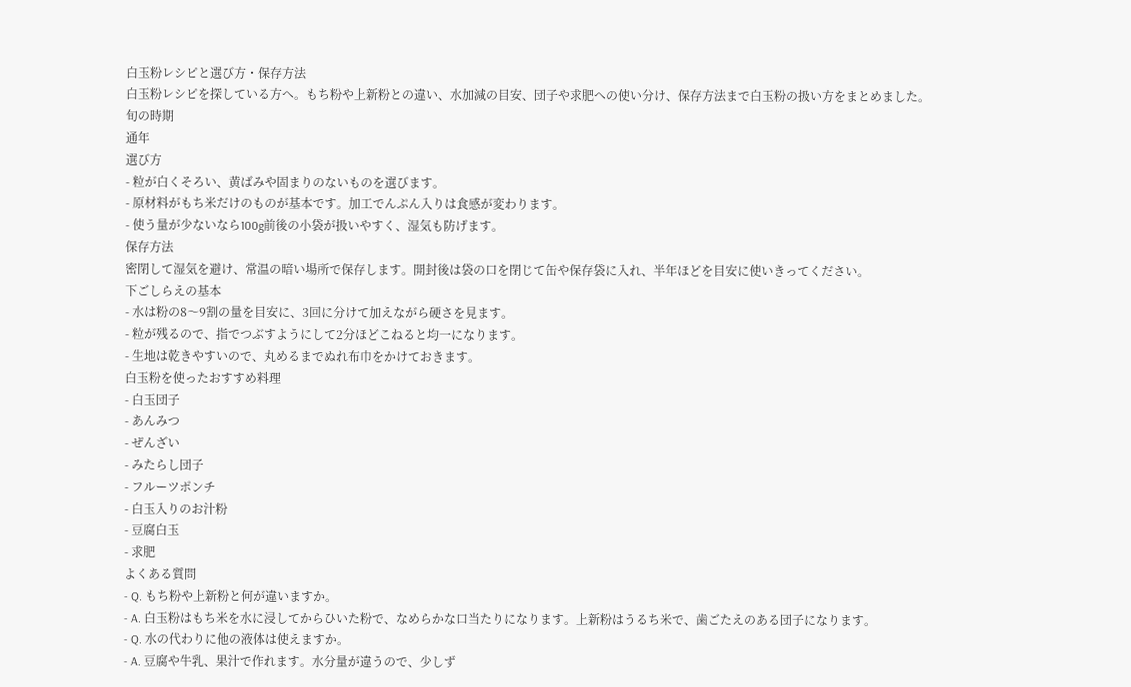白玉粉レシピと選び方・保存方法
白玉粉レシピを探している方へ。もち粉や上新粉との違い、水加減の目安、団子や求肥への使い分け、保存方法まで白玉粉の扱い方をまとめました。
旬の時期
通年
選び方
- 粒が白くそろい、黄ばみや固まりのないものを選びます。
- 原材料がもち米だけのものが基本です。加工でんぷん入りは食感が変わります。
- 使う量が少ないなら100g前後の小袋が扱いやすく、湿気も防げます。
保存方法
密閉して湿気を避け、常温の暗い場所で保存します。開封後は袋の口を閉じて缶や保存袋に入れ、半年ほどを目安に使いきってください。
下ごしらえの基本
- 水は粉の8〜9割の量を目安に、3回に分けて加えながら硬さを見ます。
- 粒が残るので、指でつぶすようにして2分ほどこねると均一になります。
- 生地は乾きやすいので、丸めるまでぬれ布巾をかけておきます。
白玉粉を使ったおすすめ料理
- 白玉団子
- あんみつ
- ぜんざい
- みたらし団子
- フルーツポンチ
- 白玉入りのお汁粉
- 豆腐白玉
- 求肥
よくある質問
- Q. もち粉や上新粉と何が違いますか。
- A. 白玉粉はもち米を水に浸してからひいた粉で、なめらかな口当たりになります。上新粉はうるち米で、歯ごたえのある団子になります。
- Q. 水の代わりに他の液体は使えますか。
- A. 豆腐や牛乳、果汁で作れます。水分量が違うので、少しず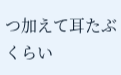つ加えて耳たぶくらい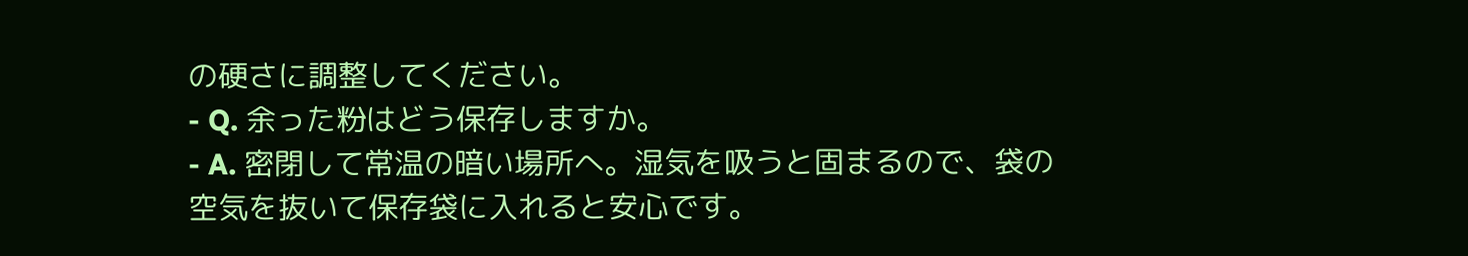の硬さに調整してください。
- Q. 余った粉はどう保存しますか。
- A. 密閉して常温の暗い場所へ。湿気を吸うと固まるので、袋の空気を抜いて保存袋に入れると安心です。